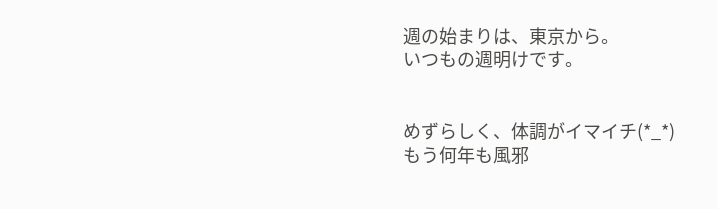週の始まりは、東京から。
いつもの週明けです。


めずらしく、体調がイマイチ(*_*)
もう何年も風邪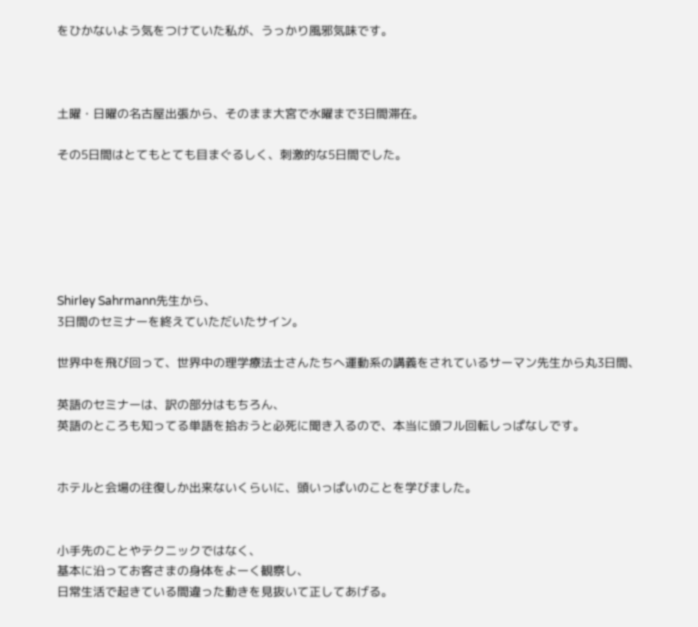をひかないよう気をつけていた私が、うっかり風邪気味です。



土曜・日曜の名古屋出張から、そのまま大宮で水曜まで3日間滞在。

その5日間はとてもとても目まぐるしく、刺激的な5日間でした。






Shirley Sahrmann先生から、
3日間のセミナーを終えていただいたサイン。

世界中を飛び回って、世界中の理学療法士さんたちへ運動系の講義をされているサーマン先生から丸3日間、

英語のセミナーは、訳の部分はもちろん、
英語のところも知ってる単語を拾おうと必死に聞き入るので、本当に頭フル回転しっぱなしです。


ホテルと会場の往復しか出来ないくらいに、頭いっぱいのことを学びました。


小手先のことやテクニックではなく、
基本に沿ってお客さまの身体をよーく観察し、
日常生活で起きている間違った動きを見抜いて正してあげる。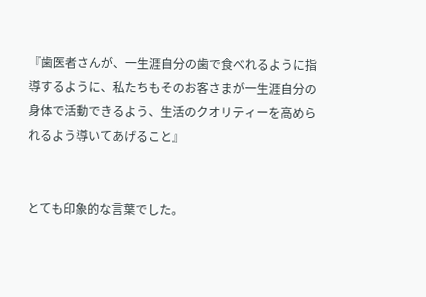『歯医者さんが、一生涯自分の歯で食べれるように指導するように、私たちもそのお客さまが一生涯自分の身体で活動できるよう、生活のクオリティーを高められるよう導いてあげること』


とても印象的な言葉でした。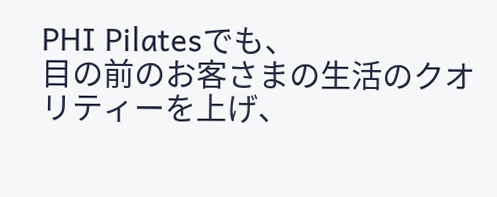PHI Pilatesでも、
目の前のお客さまの生活のクオリティーを上げ、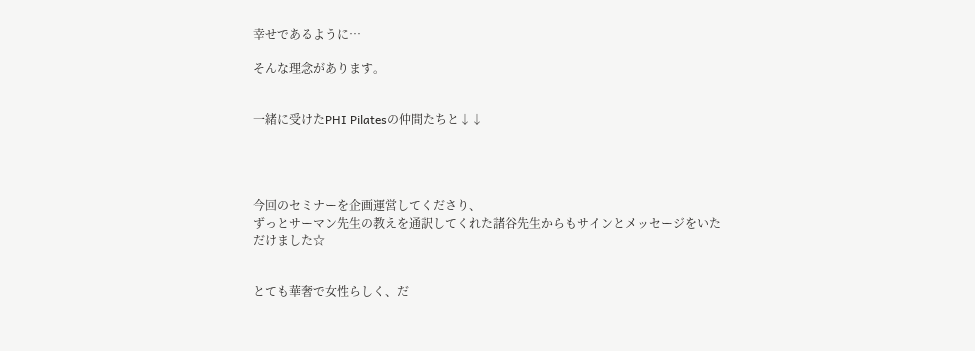幸せであるように…

そんな理念があります。


一緒に受けたPHI Pilatesの仲間たちと↓↓




今回のセミナーを企画運営してくださり、
ずっとサーマン先生の教えを通訳してくれた諸谷先生からもサインとメッセージをいただけました☆


とても華奢で女性らしく、だ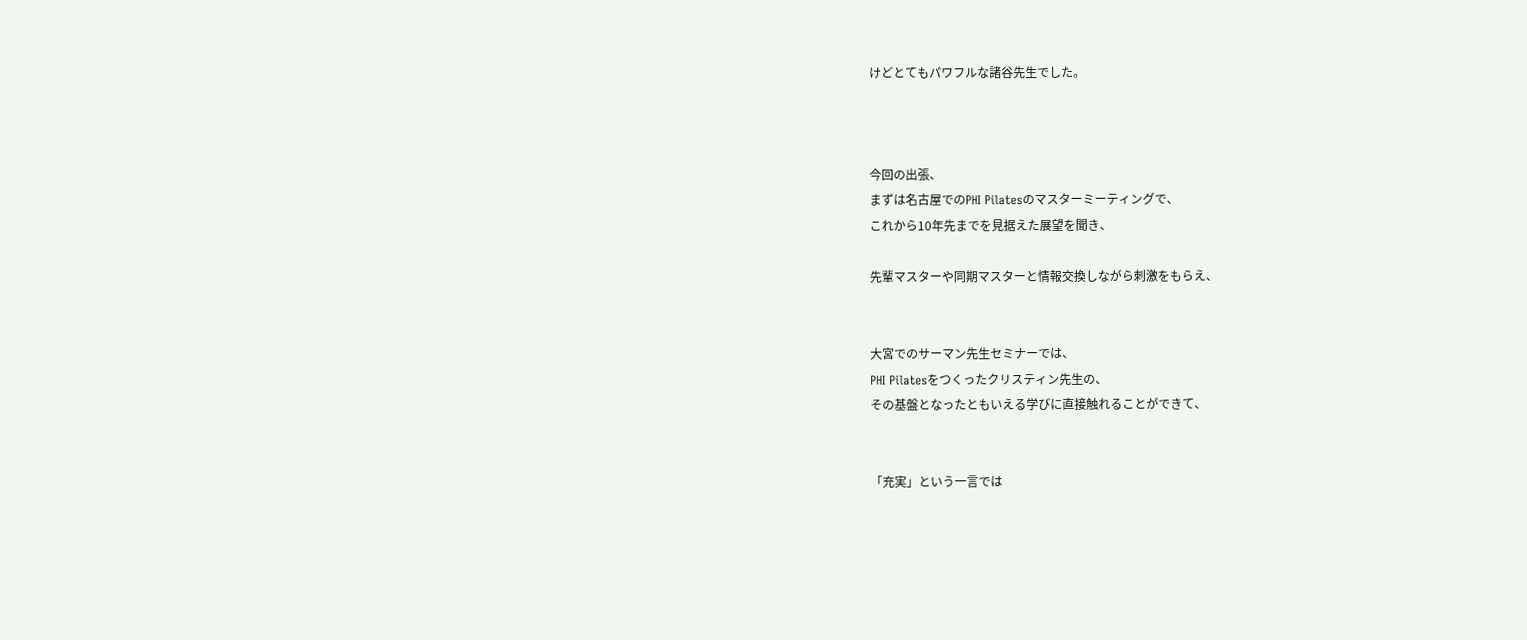けどとてもパワフルな諸谷先生でした。



今回の出張、
まずは名古屋でのPHI Pilatesのマスターミーティングで、
これから10年先までを見据えた展望を聞き、

先輩マスターや同期マスターと情報交換しながら刺激をもらえ、


大宮でのサーマン先生セミナーでは、
PHI Pilatesをつくったクリスティン先生の、
その基盤となったともいえる学びに直接触れることができて、


「充実」という一言では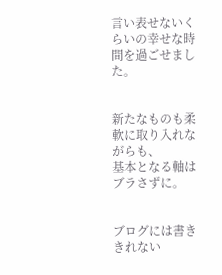言い表せないくらいの幸せな時間を過ごせました。


新たなものも柔軟に取り入れながらも、
基本となる軸はブラさずに。


ブログには書ききれない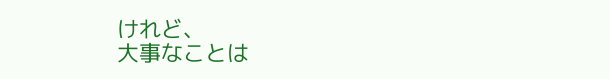けれど、
大事なことは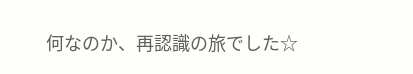何なのか、再認識の旅でした☆